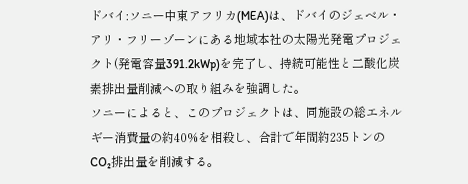ドバイ:ソニー中東アフリカ(MEA)は、ドバイのジェベル・アリ・フリーゾーンにある地域本社の太陽光発電プロジェクト(発電容量391.2kWp)を完了し、持続可能性と二酸化炭素排出量削減への取り組みを強調した。
ソニーによると、このプロジェクトは、同施設の総エネルギー消費量の約40%を相殺し、合計で年間約235トンのCO₂排出量を削減する。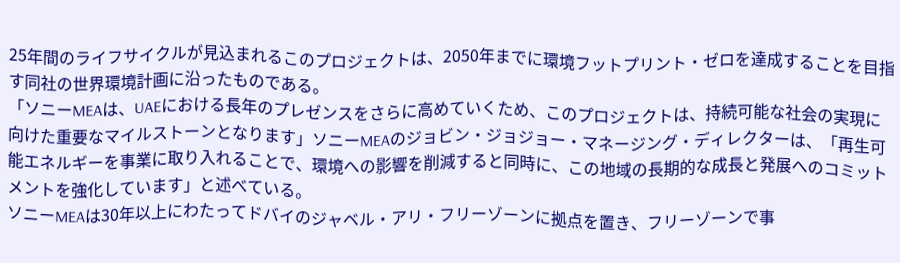25年間のライフサイクルが見込まれるこのプロジェクトは、2050年までに環境フットプリント・ゼロを達成することを目指す同社の世界環境計画に沿ったものである。
「ソニーMEAは、UAEにおける長年のプレゼンスをさらに高めていくため、このプロジェクトは、持続可能な社会の実現に向けた重要なマイルストーンとなります」ソニーMEAのジョビン・ジョジョー・マネージング・ディレクターは、「再生可能エネルギーを事業に取り入れることで、環境への影響を削減すると同時に、この地域の長期的な成長と発展へのコミットメントを強化しています」と述べている。
ソニーMEAは30年以上にわたってドバイのジャベル・アリ・フリーゾーンに拠点を置き、フリーゾーンで事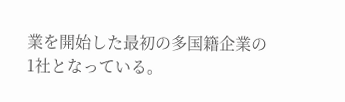業を開始した最初の多国籍企業の1社となっている。